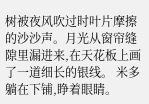树被夜风吹过时叶片摩擦的沙沙声。月光从窗帘缝隙里漏进来,在天花板上画了一道细长的银线。 米多躺在下铺,睁着眼睛。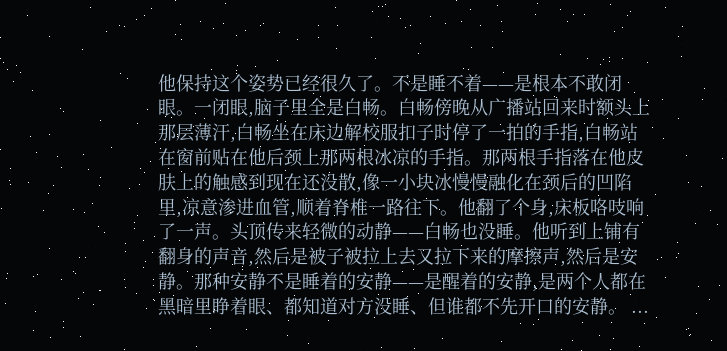他保持这个姿势已经很久了。不是睡不着——是根本不敢闭眼。一闭眼,脑子里全是白畅。白畅傍晚从广播站回来时额头上那层薄汗,白畅坐在床边解校服扣子时停了一拍的手指,白畅站在窗前贴在他后颈上那两根冰凉的手指。那两根手指落在他皮肤上的触感到现在还没散,像一小块冰慢慢融化在颈后的凹陷里,凉意渗进血管,顺着脊椎一路往下。他翻了个身,床板咯吱响了一声。头顶传来轻微的动静——白畅也没睡。他听到上铺有翻身的声音,然后是被子被拉上去又拉下来的摩擦声,然后是安静。那种安静不是睡着的安静——是醒着的安静,是两个人都在黑暗里睁着眼、都知道对方没睡、但谁都不先开口的安静。 ...